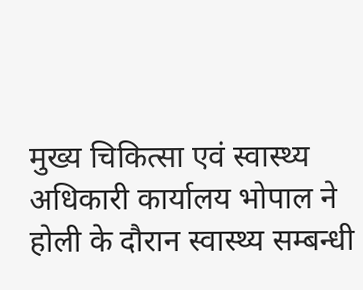मुख्य चिकित्सा एवं स्वास्थ्य अधिकारी कार्यालय भोपाल ने होली के दौरान स्वास्थ्य सम्बन्धी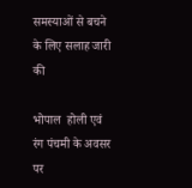समस्याओं से बचने के लिए सलाह जारी की

भोपाल  होली एवं रंग पंचमी के अवसर पर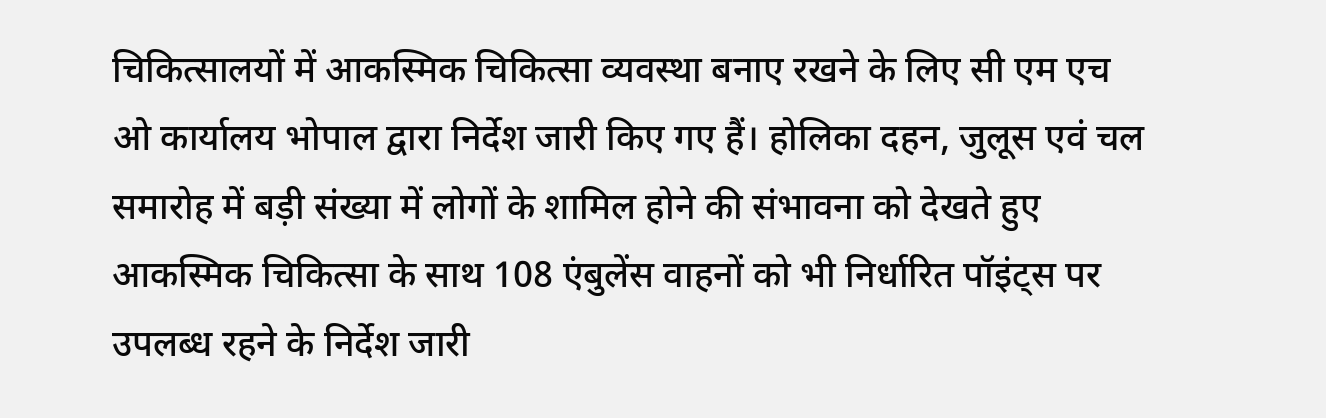चिकित्सालयों में आकस्मिक चिकित्सा व्यवस्था बनाए रखने के लिए सी एम एच ओ कार्यालय भोपाल द्वारा निर्देश जारी किए गए हैं। होलिका दहन, जुलूस एवं चल समारोह में बड़ी संख्या में लोगों के शामिल होने की संभावना को देखते हुए आकस्मिक चिकित्सा के साथ 108 एंबुलेंस वाहनों को भी निर्धारित पॉइंट्स पर उपलब्ध रहने के निर्देश जारी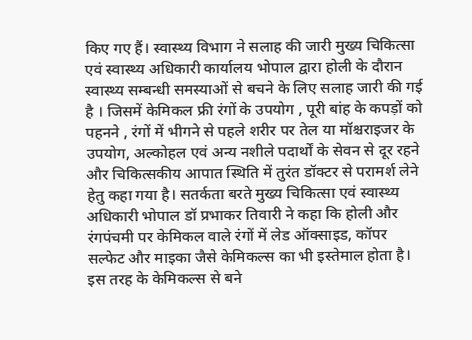किए गए हैं। स्वास्थ्य विभाग ने सलाह की जारी मुख्य चिकित्सा एवं स्वास्थ्य अधिकारी कार्यालय भोपाल द्वारा होली के दौरान स्वास्थ्य सम्बन्धी समस्याओं से बचने के लिए सलाह जारी की गई है । जिसमें केमिकल फ्री रंगों के उपयोग , पूरी बांह के कपड़ों को पहनने , रंगों में भीगने से पहले शरीर पर तेल या मॉश्चराइजर के उपयोग, अल्कोहल एवं अन्य नशीले पदार्थों के सेवन से दूर रहने और चिकित्सकीय आपात स्थिति में तुरंत डॉक्टर से परामर्श लेने हेतु कहा गया है। सतर्कता बरते मुख्य चिकित्सा एवं स्वास्थ्य अधिकारी भोपाल डॉ प्रभाकर तिवारी ने कहा कि होली और रंगपंचमी पर केमिकल वाले रंगों में लेड ऑक्साइड, कॉपर सल्फेट और माइका जैसे केमिकल्स का भी इस्तेमाल होता है। इस तरह के केमिकल्स से बने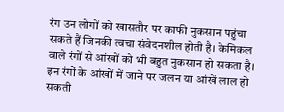रंग उन लोगों को खासतौर पर काफी नुकसान पहुंचा सकते हैं जिनकी त्वचा संवेदनशील होती है। केमिकल वाले रंगों से आंखों को भी बहुत नुकसान हो सकता है। इन रंगों के आंखों में जाने पर जलन या आंखें लाल हो सकती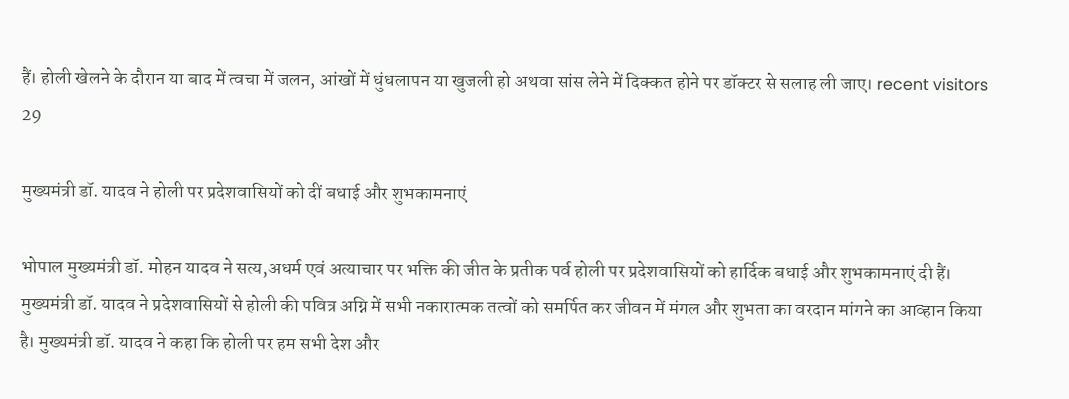हैं। होली खेलने के दौरान या बाद में त्वचा में जलन, आंखों में धुंधलापन या खुजली हो अथवा सांस लेने में दिक्कत होने पर डॉक्टर से सलाह ली जाए। recent visitors 29

मुख्यमंत्री डॉ. यादव ने होली पर प्रदेशवासियों को दीं बधाई और शुभकामनाएं

भोपाल मुख्यमंत्री डॉ. मोहन यादव ने सत्य,अधर्म एवं अत्याचार पर भक्ति की जीत के प्रतीक पर्व होली पर प्रदेशवासियों को हार्दिक बधाई और शुभकामनाएं दी हैं। मुख्यमंत्री डॉ. यादव ने प्रदेशवासियों से होली की पवित्र अग्नि में सभी नकारात्मक तत्वों को समर्पित कर जीवन में मंगल और शुभता का वरदान मांगने का आव्हान किया है। मुख्यमंत्री डॉ. यादव ने कहा कि होली पर हम सभी देश और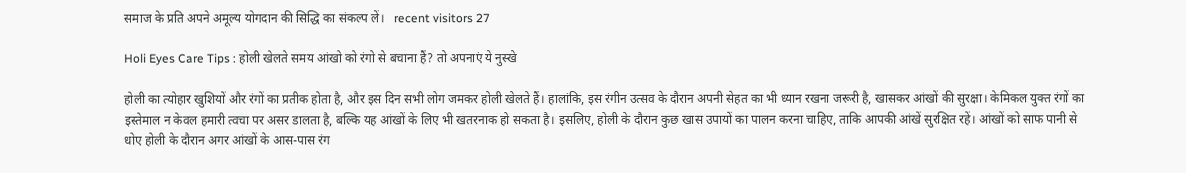समाज के प्रति अपने अमूल्य योगदान की सिद्धि का संकल्प लें।   recent visitors 27

Holi Eyes Care Tips : होली खेलते समय आंखो को रंगो से बचाना हैं? तो अपनाएं ये नुस्खे

होली का त्योहार खुशियों और रंगों का प्रतीक होता है, और इस दिन सभी लोग जमकर होली खेलते हैं। हालांकि, इस रंगीन उत्सव के दौरान अपनी सेहत का भी ध्यान रखना जरूरी है, खासकर आंखों की सुरक्षा। केमिकल युक्त रंगों का इस्तेमाल न केवल हमारी त्वचा पर असर डालता है, बल्कि यह आंखों के लिए भी खतरनाक हो सकता है। इसलिए, होली के दौरान कुछ खास उपायों का पालन करना चाहिए, ताकि आपकी आंखें सुरक्षित रहें। आंखों को साफ पानी से धोए होली के दौरान अगर आंखों के आस-पास रंग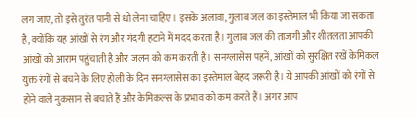लग जाए, तो इसे तुरंत पानी से धो लेना चाहिए। इसके अलावा, गुलाब जल का इस्तेमाल भी किया जा सकता है, क्योंकि यह आंखों से रंग और गंदगी हटाने में मदद करता है। गुलाब जल की ताजगी और शीतलता आपकी आंखों को आराम पहुंचाती है और जलन को कम करती है। सनग्लासेस पहनें, आंखों को सुरक्षित रखें केमिकल युक्त रंगों से बचने के लिए होली के दिन सनग्लासेस का इस्तेमाल बेहद जरूरी है। ये आपकी आंखों को रंगों से होने वाले नुकसान से बचाते हैं और केमिकल्स के प्रभाव को कम करते हैं। अगर आप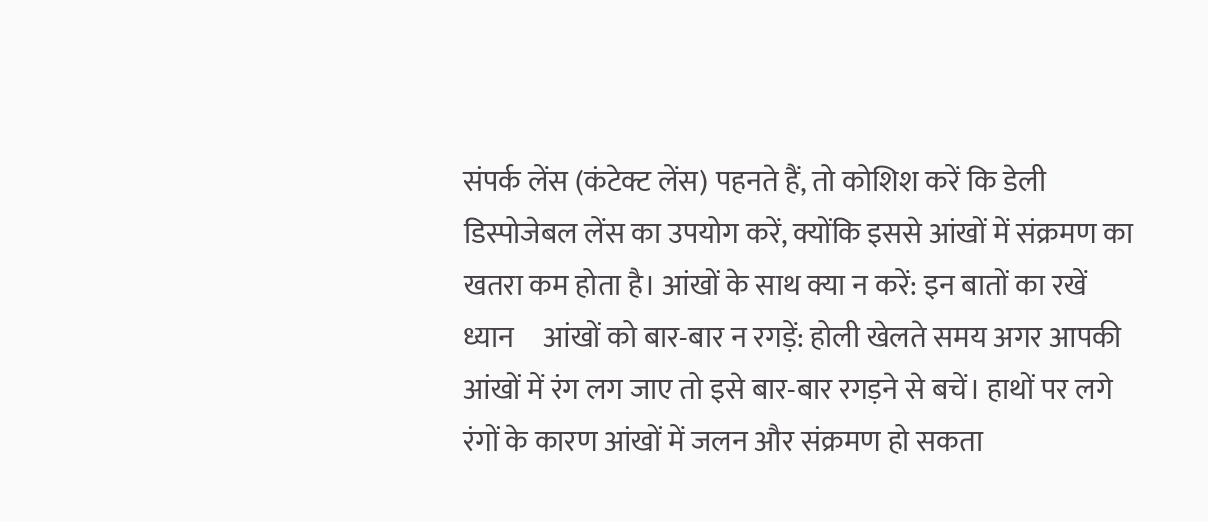संपर्क लेंस (कंटेक्ट लेंस) पहनते हैं, तो कोशिश करें कि डेली डिस्पोजेबल लेंस का उपयोग करें, क्योंकि इससे आंखों में संक्रमण का खतरा कम होता है। आंखों के साथ क्या न करें: इन बातों का रखें ध्यान     आंखों को बार-बार न रगड़ें: होली खेलते समय अगर आपकी आंखों में रंग लग जाए तो इसे बार-बार रगड़ने से बचें। हाथों पर लगे रंगों के कारण आंखों में जलन और संक्रमण हो सकता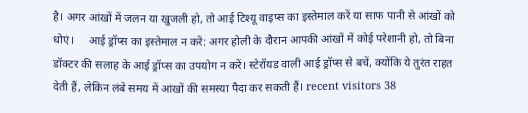है। अगर आंखों में जलन या खुजली हो, तो आई टिश्यू वाइप्स का इस्तेमाल करें या साफ पानी से आंखों को धोएं।     आई ड्रॉप्स का इस्तेमाल न करें: अगर होली के दौरान आपकी आंखों में कोई परेशानी हो, तो बिना डॉक्टर की सलाह के आई ड्रॉप्स का उपयोग न करें। स्टेरॉयड वाली आई ड्रॉप्स से बचें, क्योंकि ये तुरंत राहत देती हैं, लेकिन लंबे समय में आंखों की समस्या पैदा कर सकती हैं। recent visitors 38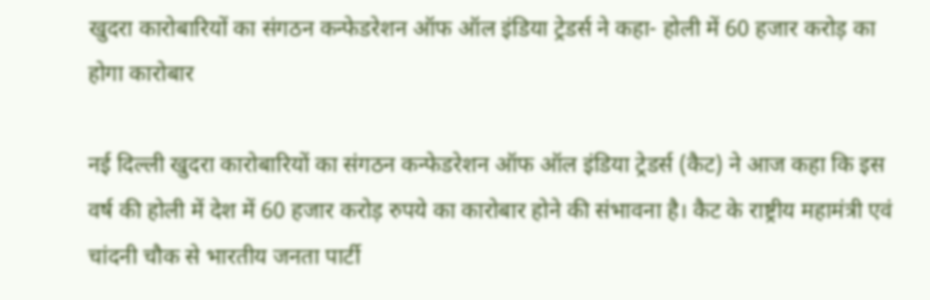खुदरा कारोबारियों का संगठन कन्फेडरेशन ऑफ ऑल इंडिया ट्रेडर्स ने कहा- होली में 60 हजार करोड़ का होगा कारोबार

नई दिल्ली खुदरा कारोबारियों का संगठन कन्फेडरेशन ऑफ ऑल इंडिया ट्रेडर्स (कैट) ने आज कहा कि इस वर्ष की होली में देश में 60 हजार करोड़ रुपये का कारोबार होने की संभावना है। कैट के राष्ट्रीय महामंत्री एवं चांदनी चौक से भारतीय जनता पार्टी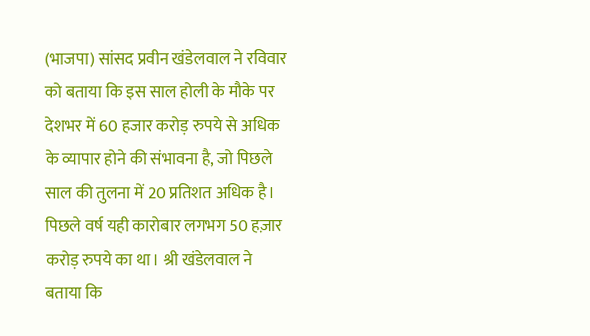(भाजपा) सांसद प्रवीन खंडेलवाल ने रविवार को बताया कि इस साल होली के मौके पर देशभर में 60 हजार करोड़ रुपये से अधिक के व्यापार होने की संभावना है, जो पिछले साल की तुलना में 20 प्रतिशत अधिक है। पिछले वर्ष यही कारोबार लगभग 50 हज़ार करोड़ रुपये का था। श्री खंडेलवाल ने बताया कि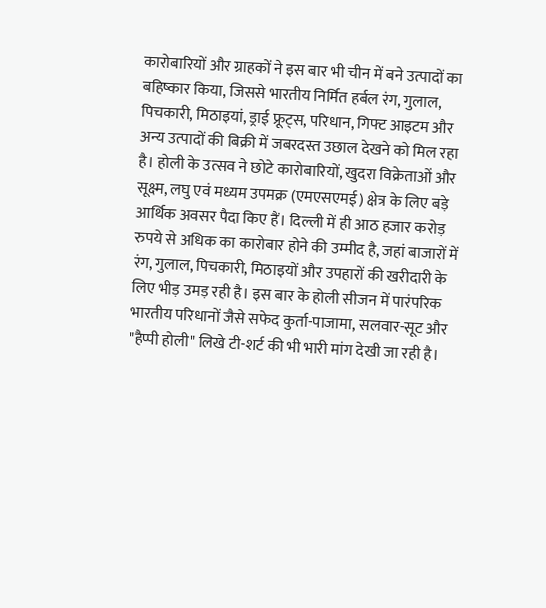कारोबारियों और ग्राहकों ने इस बार भी चीन में बने उत्पादों का बहिष्कार किया, जिससे भारतीय निर्मित हर्बल रंग, गुलाल, पिचकारी, मिठाइयां, ड्राई फ्रूट्स, परिधान, गिफ्ट आइटम और अन्य उत्पादों की बिक्री में जबरदस्त उछाल देखने को मिल रहा है। होली के उत्सव ने छोटे कारोबारियों, खुदरा विक्रेताओं और सूक्ष्म, लघु एवं मध्यम उपमक्र (एमएसएमई) क्षेत्र के लिए बड़े आर्थिक अवसर पैदा किए हैं। दिल्ली में ही आठ हजार करोड़ रुपये से अधिक का कारोबार होने की उम्मीद है, जहां बाजारों में रंग, गुलाल, पिचकारी, मिठाइयों और उपहारों की खरीदारी के लिए भीड़ उमड़ रही है। इस बार के होली सीजन में पारंपरिक भारतीय परिधानों जैसे सफेद कुर्ता-पाजामा, सलवार-सूट और "हैप्पी होली" लिखे टी-शर्ट की भी भारी मांग देखी जा रही है।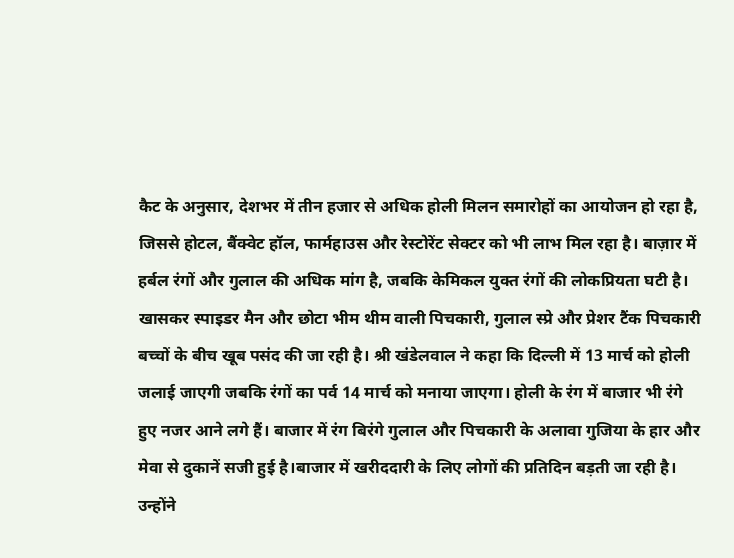कैट के अनुसार, देशभर में तीन हजार से अधिक होली मिलन समारोहों का आयोजन हो रहा है, जिससे होटल, बैंक्वेट हॉल, फार्महाउस और रेस्टोरेंट सेक्टर को भी लाभ मिल रहा है। बाज़ार में हर्बल रंगों और गुलाल की अधिक मांग है, जबकि केमिकल युक्त रंगों की लोकप्रियता घटी है। खासकर स्पाइडर मैन और छोटा भीम थीम वाली पिचकारी, गुलाल स्प्रे और प्रेशर टैंक पिचकारी बच्चों के बीच खूब पसंद की जा रही है। श्री खंडेलवाल ने कहा कि दिल्ली में 13 मार्च को होली जलाई जाएगी जबकि रंगों का पर्व 14 मार्च को मनाया जाएगा। होली के रंग में बाजार भी रंगे हुए नजर आने लगे हैं। बाजार में रंग बिरंगे गुलाल और पिचकारी के अलावा गुजिया के हार और मेवा से दुकानें सजी हुई है।बाजार में खरीददारी के लिए लोगों की प्रतिदिन बड़ती जा रही है। उन्होंने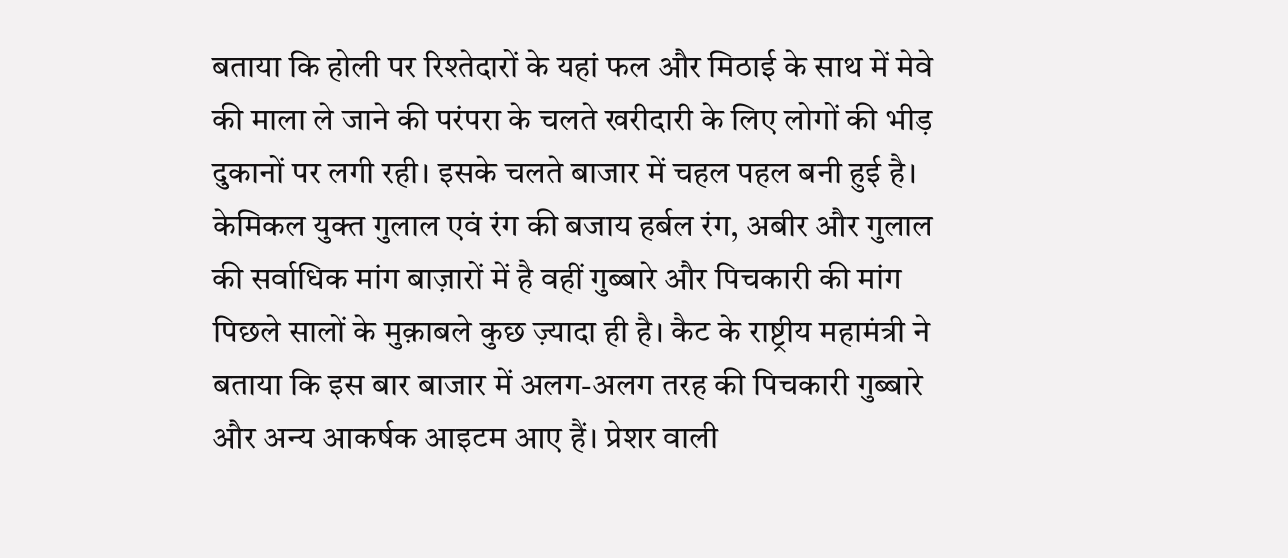बताया कि होली पर रिश्तेदारों के यहां फल और मिठाई के साथ में मेवे की माला ले जाने की परंपरा के चलते खरीदारी के लिए लोगों की भीड़ दुकानों पर लगी रही। इसके चलते बाजार में चहल पहल बनी हुई है। केमिकल युक्त गुलाल एवं रंग की बजाय हर्बल रंग, अबीर और गुलाल की सर्वाधिक मांग बाज़ारों में है वहीं गुब्बारे और पिचकारी की मांग पिछले सालों के मुक़ाबले कुछ ज़्यादा ही है। कैट के राष्ट्रीय महामंत्री ने बताया कि इस बार बाजार में अलग-अलग तरह की पिचकारी गुब्बारे और अन्य आकर्षक आइटम आए हैं। प्रेशर वाली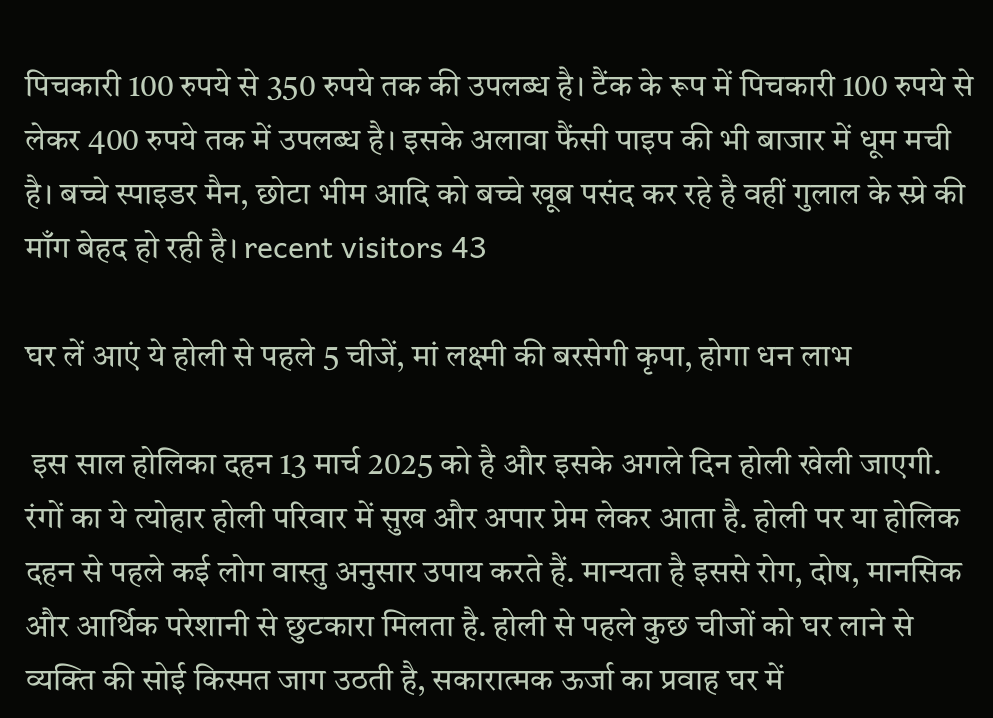पिचकारी 100 रुपये से 350 रुपये तक की उपलब्ध है। टैंक के रूप में पिचकारी 100 रुपये से लेकर 400 रुपये तक में उपलब्ध है। इसके अलावा फैंसी पाइप की भी बाजार में धूम मची है। बच्चे स्पाइडर मैन, छोटा भीम आदि को बच्चे खूब पसंद कर रहे है वहीं गुलाल के स्प्रे की माँग बेहद हो रही है। recent visitors 43

घर लें आएं ये होली से पहले 5 चीजें, मां लक्ष्मी की बरसेगी कृपा, होगा धन लाभ

 इस साल होलिका दहन 13 मार्च 2025 को है और इसके अगले दिन होली खेली जाएगी. रंगों का ये त्योहार होली परिवार में सुख और अपार प्रेम लेकर आता है. होली पर या होलिक दहन से पहले कई लोग वास्तु अनुसार उपाय करते हैं. मान्यता है इससे रोग, दोष, मानसिक और आर्थिक परेशानी से छुटकारा मिलता है. होली से पहले कुछ चीजों को घर लाने से व्यक्ति की सोई किस्मत जाग उठती है, सकारात्मक ऊर्जा का प्रवाह घर में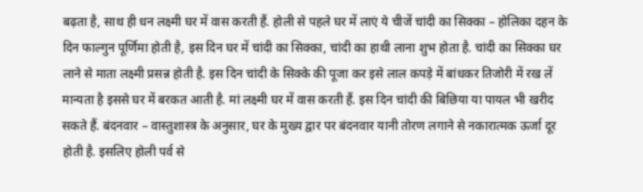बढ़ता है, साथ ही धन लक्ष्मी घर में वास करती हैं. होली से पहले घर में लाएं ये चीजें चांदी का सिक्का – होलिका दहन के दिन फाल्गुन पूर्णिमा होती है, इस दिन घर में चांदी का सिक्का, चांदी का हाथी लाना शुभ होता है. चांदी का सिक्का घर लाने से माता लक्ष्मी प्रसन्न होती है. इस दिन चांदी के सिक्के की पूजा कर इसे लाल कपड़े में बांधकर तिजोरी में रख लें मान्यता है इससे घर में बरकत आती है. मां लक्ष्मी घर में वास करती हैं. इस दिन चांदी की बिछिया या पायल भी खरीद सकते हैं. बंदनवार – वास्तुशास्त्र के अनुसार, घर के मुख्य द्वार पर बंदनवार यानी तोरण लगाने से नकारात्मक ऊर्जा दूर होती है. इसलिए होली पर्व से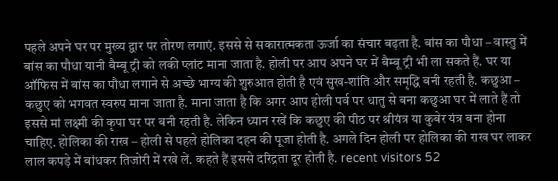पहले अपने घर पर मुख्य द्वार पर तोरण लगाएं. इससे से सकारात्मकता ऊर्जा का संचार बढ़ता है. बांस का पौधा – वास्तु में बांस का पौधा यानी बैम्बू ट्री को लकी प्लांट माना जाता है. होली पर आप अपने घर में बैम्बू ट्री भी ला सकते हैं. घर या ऑफिस में बांस का पौधा लगाने से अच्छे भाग्य की शुरुआत होती है एवं सुख-शांति और समृद्धि बनी रहती है. कछुआ – कछुए को भगवत स्वरुप माना जाता है. माना जाता है कि अगर आप होली पर्व पर धातु से बना कछुआ घर में लाते हैं तो इससे मां लक्ष्मी की कृपा घर पर बनी रहती है. लेकिन ध्यान रखें कि कछुए की पीठ पर श्रीयंत्र या कुबेर यंत्र बना होना चाहिए. होलिका की राख – होली से पहले होलिका दहन की पूजा होती है. अगले दिन होली पर होलिका की राख घर लाकर लाल कपड़े में बांधकर तिजोरी में रखे लें. कहते हैं इससे दरिद्रता दूर होती है. recent visitors 52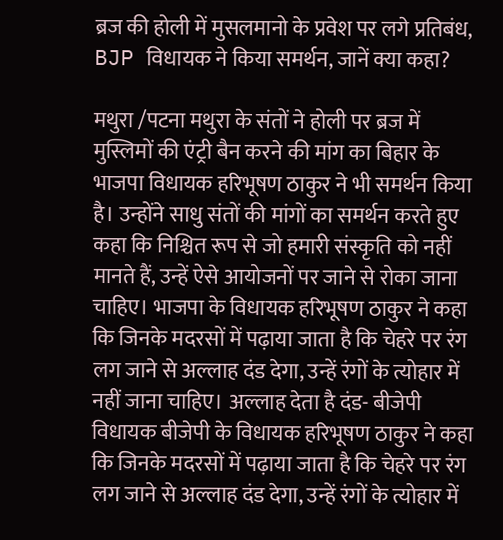ब्रज की होली में मुसलमानो के प्रवेश पर लगे प्रतिबंध, BJP विधायक ने किया समर्थन, जानें क्या कहा?

मथुरा /पटना मथुरा के संतों ने होली पर ब्रज में मुस्लिमों की एंट्री बैन करने की मांग का बिहार के भाजपा विधायक हरिभूषण ठाकुर ने भी समर्थन किया है। उन्होंने साधु संतों की मांगों का समर्थन करते हुए कहा कि निश्चित रूप से जो हमारी संस्कृति को नहीं मानते हैं, उन्हें ऐसे आयोजनों पर जाने से रोका जाना चाहिए। भाजपा के विधायक हरिभूषण ठाकुर ने कहा कि जिनके मदरसों में पढ़ाया जाता है कि चेहरे पर रंग लग जाने से अल्लाह दंड देगा, उन्हें रंगों के त्योहार में नहीं जाना चाहिए। अल्लाह देता है दंड- बीजेपी विधायक बीजेपी के विधायक हरिभूषण ठाकुर ने कहा कि जिनके मदरसों में पढ़ाया जाता है कि चेहरे पर रंग लग जाने से अल्लाह दंड देगा, उन्हें रंगों के त्योहार में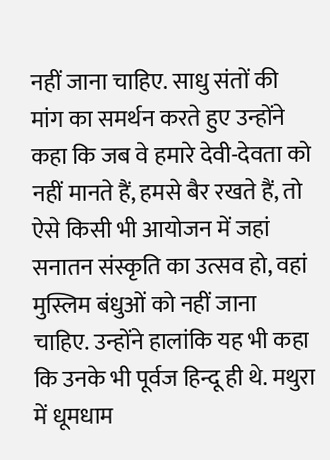नहीं जाना चाहिए. साधु संतों की मांग का समर्थन करते हुए उन्होंने कहा कि जब वे हमारे देवी-देवता को नहीं मानते हैं, हमसे बैर रखते हैं, तो ऐसे किसी भी आयोजन में जहां सनातन संस्कृति का उत्सव हो, वहां मुस्लिम बंधुओं को नहीं जाना चाहिए. उन्होंने हालांकि यह भी कहा कि उनके भी पूर्वज हिन्दू ही थे. मथुरा में धूमधाम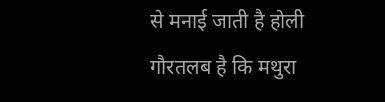से मनाई जाती है होली गौरतलब है कि मथुरा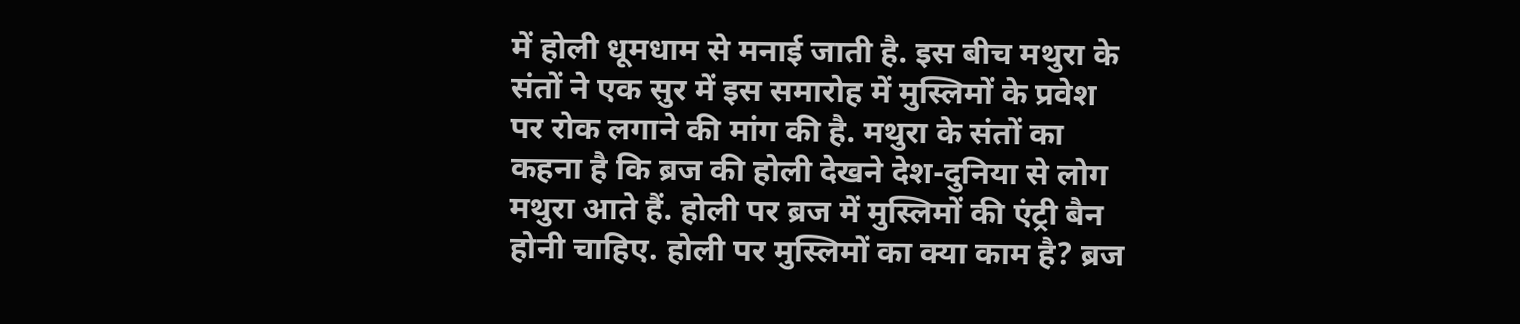में होली धूमधाम से मनाई जाती है. इस बीच मथुरा के संतों ने एक सुर में इस समारोह में मुस्लिमों के प्रवेश पर रोक लगाने की मांग की है. मथुरा के संतों का कहना है कि ब्रज की होली देखने देश-दुनिया से लोग मथुरा आते हैं. होली पर ब्रज में मुस्लिमों की एंट्री बैन होनी चाहिए. होली पर मुस्लिमों का क्या काम है? ब्रज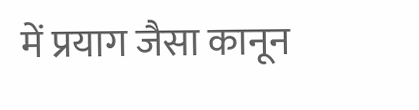में प्रयाग जैसा कानून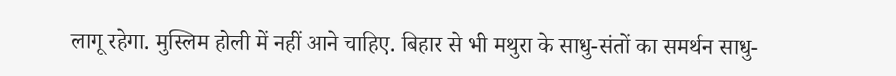लागू रहेगा. मुस्लिम होली में नहीं आने चाहिए. बिहार से भी मथुरा के साधु-संतों का समर्थन साधु-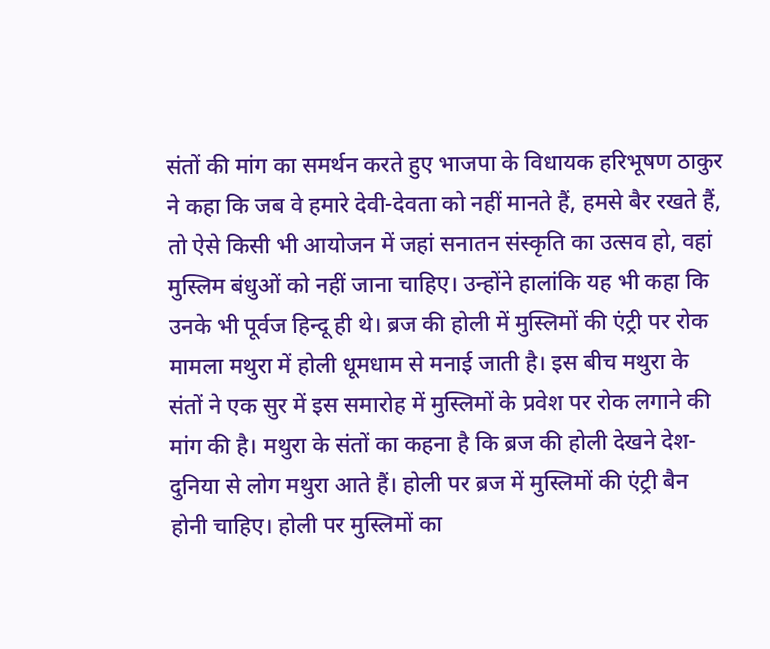संतों की मांग का समर्थन करते हुए भाजपा के विधायक हरिभूषण ठाकुर ने कहा कि जब वे हमारे देवी-देवता को नहीं मानते हैं, हमसे बैर रखते हैं, तो ऐसे किसी भी आयोजन में जहां सनातन संस्कृति का उत्सव हो, वहां मुस्लिम बंधुओं को नहीं जाना चाहिए। उन्होंने हालांकि यह भी कहा कि उनके भी पूर्वज हिन्दू ही थे। ब्रज की होली में मुस्लिमों की एंट्री पर रोक मामला मथुरा में होली धूमधाम से मनाई जाती है। इस बीच मथुरा के संतों ने एक सुर में इस समारोह में मुस्लिमों के प्रवेश पर रोक लगाने की मांग की है। मथुरा के संतों का कहना है कि ब्रज की होली देखने देश-दुनिया से लोग मथुरा आते हैं। होली पर ब्रज में मुस्लिमों की एंट्री बैन होनी चाहिए। होली पर मुस्लिमों का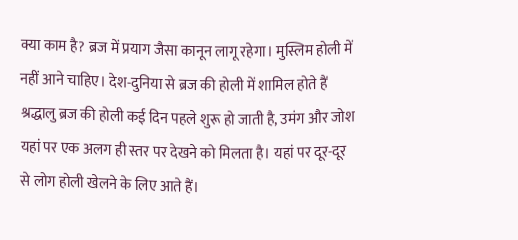क्या काम है? ब्रज में प्रयाग जैसा कानून लागू रहेगा। मुस्लिम होली में नहीं आने चाहिए। देश-दुनिया से ब्रज की होली में शामिल होते हैं श्रद्धालु ब्रज की होली कई दिन पहले शुरू हो जाती है, उमंग और जोश यहां पर एक अलग ही स्तर पर देखने को मिलता है। यहां पर दूर-दूर से लोग होली खेलने के लिए आते हैं।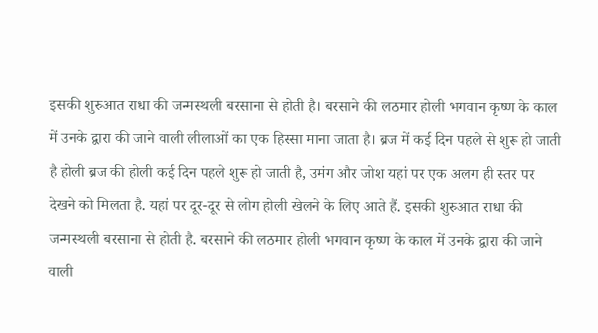इसकी शुरुआत राधा की जन्मस्थली बरसाना से होती है। बरसाने की लठमार होली भगवान कृष्ण के काल में उनके द्वारा की जाने वाली लीलाओं का एक हिस्सा माना जाता है। ब्रज में कई दिन पहले से शुरू हो जाती है होली ब्रज की होली कई दिन पहले शुरू हो जाती है, उमंग और जोश यहां पर एक अलग ही स्तर पर देखने को मिलता है. यहां पर दूर-दूर से लोग होली खेलने के लिए आते हैं. इसकी शुरुआत राधा की जन्मस्थली बरसाना से होती है. बरसाने की लठमार होली भगवान कृष्ण के काल में उनके द्वारा की जाने वाली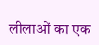लीलाओं का एक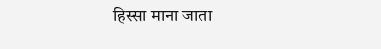हिस्सा माना जाता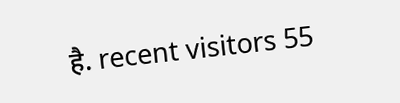है. recent visitors 55